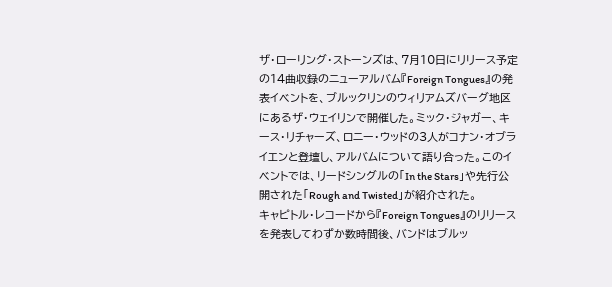ザ・ローリング・ストーンズは、7月10日にリリース予定の14曲収録のニューアルバム『Foreign Tongues』の発表イベントを、ブルックリンのウィリアムズバーグ地区にあるザ・ウェイリンで開催した。ミック・ジャガー、キース・リチャーズ、ロニー・ウッドの3人がコナン・オブライエンと登壇し、アルバムについて語り合った。このイベントでは、リードシングルの「In the Stars」や先行公開された「Rough and Twisted」が紹介された。
キャピトル・レコードから『Foreign Tongues』のリリースを発表してわずか数時間後、バンドはブルッ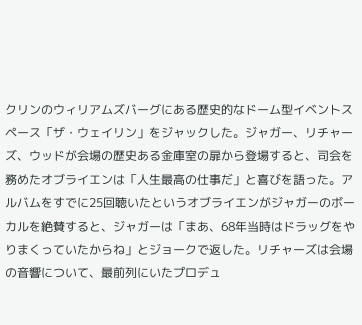クリンのウィリアムズバーグにある歴史的なドーム型イベントスペース「ザ・ウェイリン」をジャックした。ジャガー、リチャーズ、ウッドが会場の歴史ある金庫室の扉から登場すると、司会を務めたオブライエンは「人生最高の仕事だ」と喜びを語った。アルバムをすでに25回聴いたというオブライエンがジャガーのボーカルを絶賛すると、ジャガーは「まあ、68年当時はドラッグをやりまくっていたからね」とジョークで返した。リチャーズは会場の音響について、最前列にいたプロデュ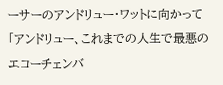ーサーのアンドリュー・ワットに向かって「アンドリュー、これまでの人生で最悪のエコーチェンバ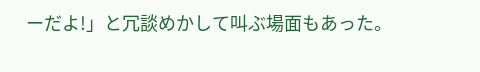ーだよ!」と冗談めかして叫ぶ場面もあった。